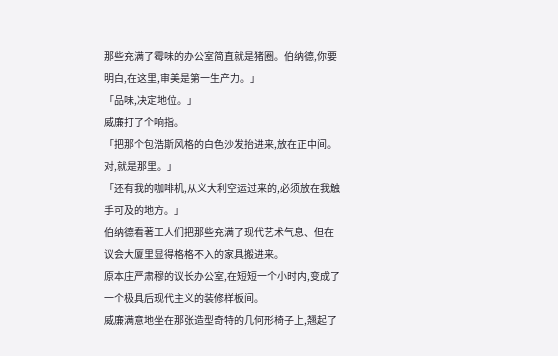那些充满了霉味的办公室简直就是猪圈。伯纳德,你要明白,在这里,审美是第一生产力。」
「品味,决定地位。」
威廉打了个响指。
「把那个包浩斯风格的白色沙发抬进来,放在正中间。对,就是那里。」
「还有我的咖啡机,从义大利空运过来的,必须放在我触手可及的地方。」
伯纳德看著工人们把那些充满了现代艺术气息、但在议会大厦里显得格格不入的家具搬进来。
原本庄严肃穆的议长办公室,在短短一个小时内,变成了一个极具后现代主义的装修样板间。
威廉满意地坐在那张造型奇特的几何形椅子上,翘起了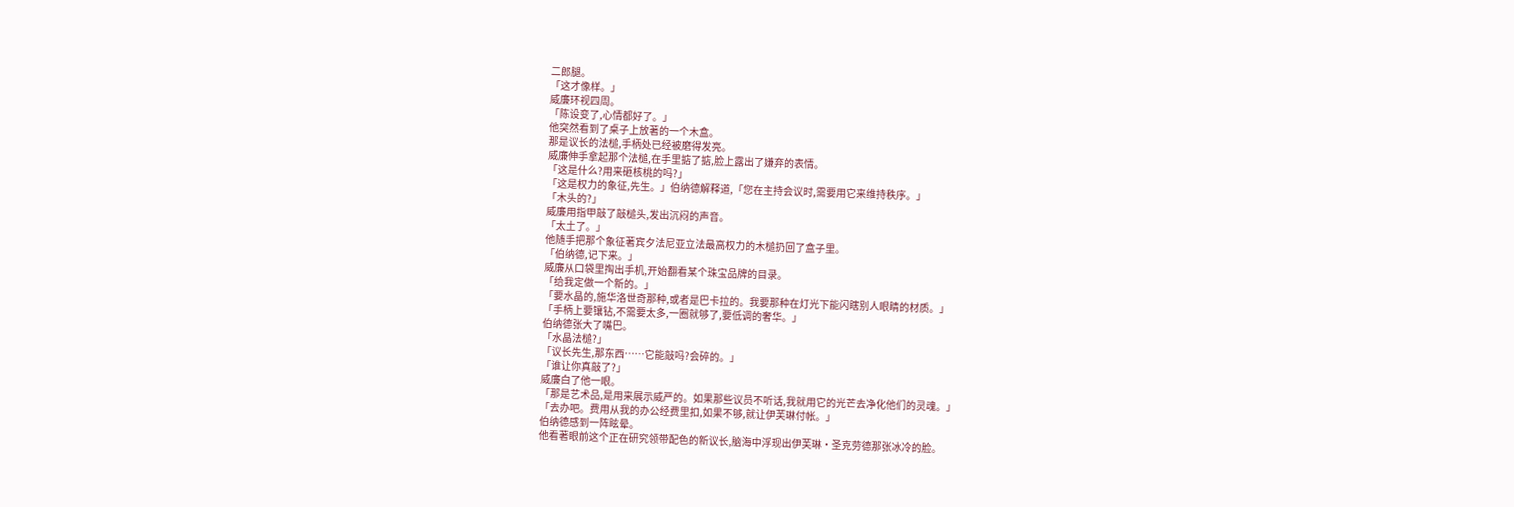二郎腿。
「这才像样。」
威廉环视四周。
「陈设变了,心情都好了。」
他突然看到了桌子上放著的一个木盒。
那是议长的法槌,手柄处已经被磨得发亮。
威廉伸手拿起那个法槌,在手里掂了掂,脸上露出了嫌弃的表情。
「这是什么?用来砸核桃的吗?」
「这是权力的象征,先生。」伯纳德解释道,「您在主持会议时,需要用它来维持秩序。」
「木头的?」
威廉用指甲敲了敲槌头,发出沉闷的声音。
「太土了。」
他随手把那个象征著宾夕法尼亚立法最高权力的木槌扔回了盒子里。
「伯纳德,记下来。」
威廉从口袋里掏出手机,开始翻看某个珠宝品牌的目录。
「给我定做一个新的。」
「要水晶的,施华洛世奇那种,或者是巴卡拉的。我要那种在灯光下能闪瞎别人眼睛的材质。」
「手柄上要镶钻,不需要太多,一圈就够了,要低调的奢华。」
伯纳德张大了嘴巴。
「水晶法槌?」
「议长先生,那东西……它能敲吗?会碎的。」
「谁让你真敲了?」
威廉白了他一眼。
「那是艺术品,是用来展示威严的。如果那些议员不听话,我就用它的光芒去净化他们的灵魂。」
「去办吧。费用从我的办公经费里扣,如果不够,就让伊芙琳付帐。」
伯纳德感到一阵眩晕。
他看著眼前这个正在研究领带配色的新议长,脑海中浮现出伊芙琳·圣克劳德那张冰冷的脸。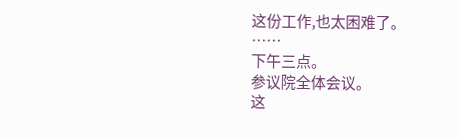这份工作,也太困难了。
……
下午三点。
参议院全体会议。
这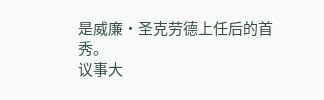是威廉·圣克劳德上任后的首秀。
议事大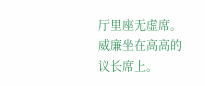厅里座无虚席。
威廉坐在高高的议长席上。